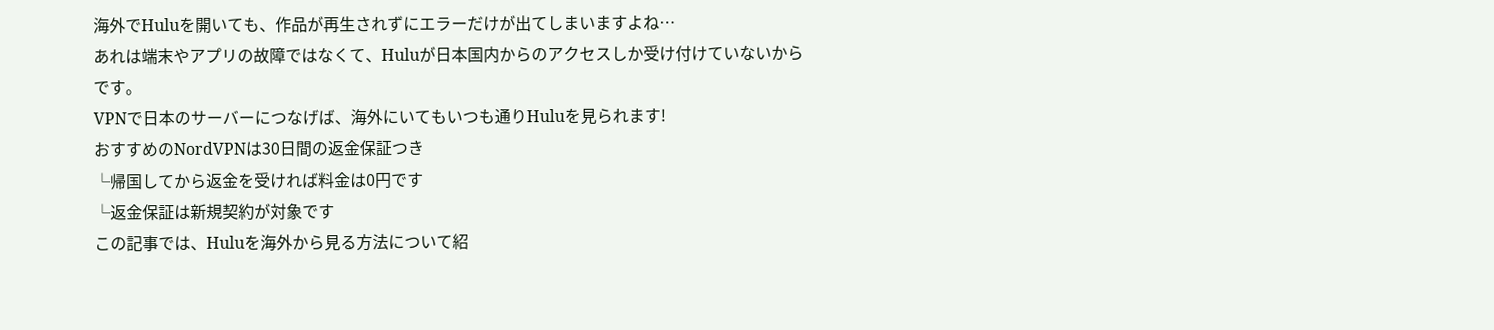海外でHuluを開いても、作品が再生されずにエラーだけが出てしまいますよね…
あれは端末やアプリの故障ではなくて、Huluが日本国内からのアクセスしか受け付けていないからです。
VPNで日本のサーバーにつなげば、海外にいてもいつも通りHuluを見られます!
おすすめのNordVPNは30日間の返金保証つき
└帰国してから返金を受ければ料金は0円です
└返金保証は新規契約が対象です
この記事では、Huluを海外から見る方法について紹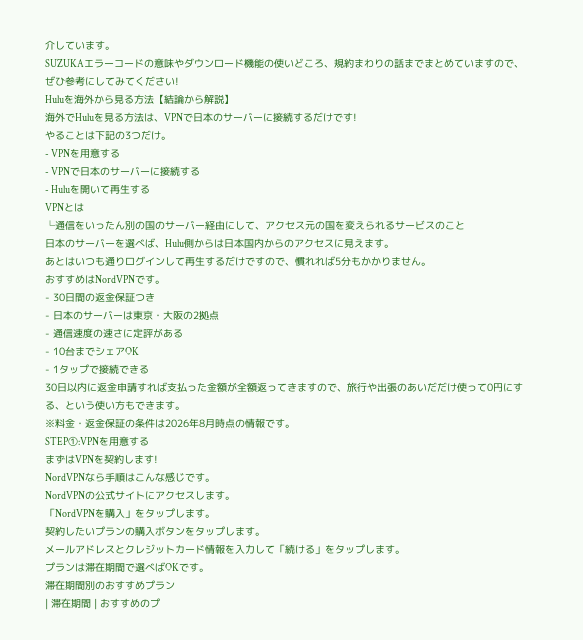介しています。
SUZUKAエラーコードの意味やダウンロード機能の使いどころ、規約まわりの話までまとめていますので、ぜひ参考にしてみてください!
Huluを海外から見る方法【結論から解説】
海外でHuluを見る方法は、VPNで日本のサーバーに接続するだけです!
やることは下記の3つだけ。
- VPNを用意する
- VPNで日本のサーバーに接続する
- Huluを開いて再生する
VPNとは
└通信をいったん別の国のサーバー経由にして、アクセス元の国を変えられるサービスのこと
日本のサーバーを選べば、Hulu側からは日本国内からのアクセスに見えます。
あとはいつも通りログインして再生するだけですので、慣れれば5分もかかりません。
おすすめはNordVPNです。
- 30日間の返金保証つき
- 日本のサーバーは東京・大阪の2拠点
- 通信速度の速さに定評がある
- 10台までシェアOK
- 1タップで接続できる
30日以内に返金申請すれば支払った金額が全額返ってきますので、旅行や出張のあいだだけ使って0円にする、という使い方もできます。
※料金・返金保証の条件は2026年8月時点の情報です。
STEP①:VPNを用意する
まずはVPNを契約します!
NordVPNなら手順はこんな感じです。
NordVPNの公式サイトにアクセスします。
「NordVPNを購入」をタップします。
契約したいプランの購入ボタンをタップします。
メールアドレスとクレジットカード情報を入力して「続ける」をタップします。
プランは滞在期間で選べばOKです。
滞在期間別のおすすめプラン
| 滞在期間 | おすすめのプ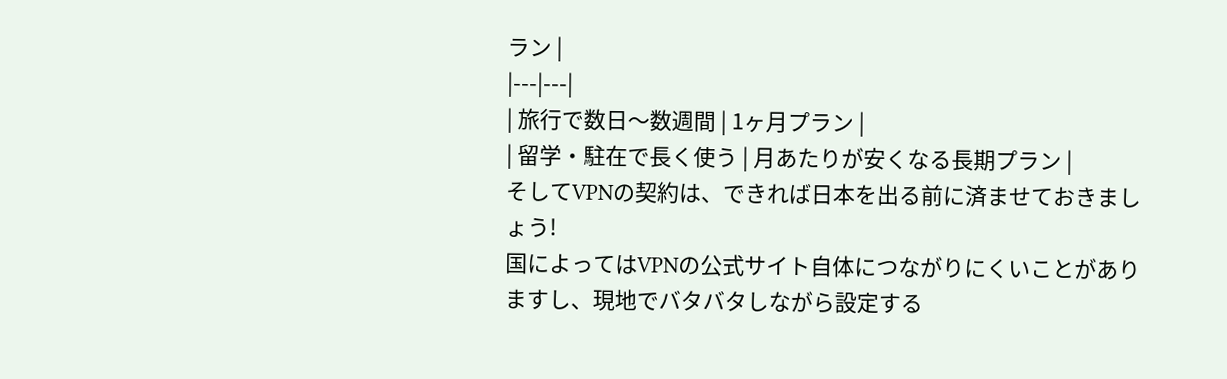ラン |
|---|---|
| 旅行で数日〜数週間 | 1ヶ月プラン |
| 留学・駐在で長く使う | 月あたりが安くなる長期プラン |
そしてVPNの契約は、できれば日本を出る前に済ませておきましょう!
国によってはVPNの公式サイト自体につながりにくいことがありますし、現地でバタバタしながら設定する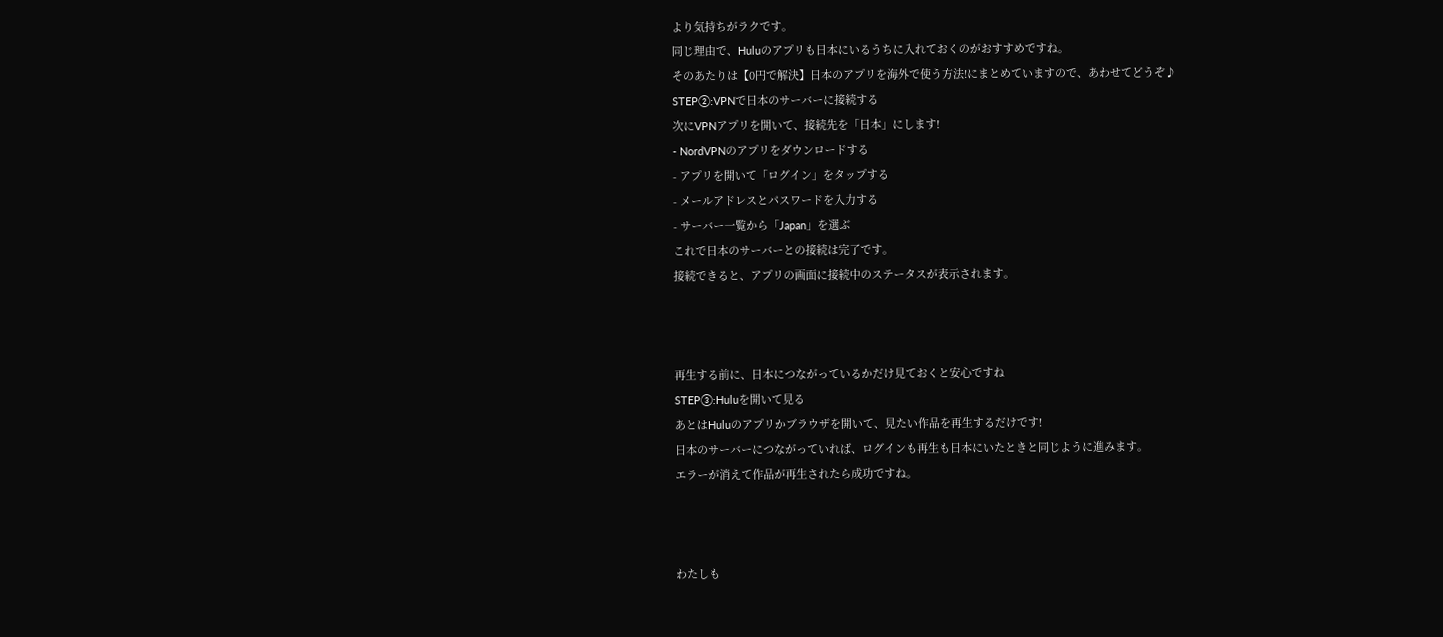より気持ちがラクです。
同じ理由で、Huluのアプリも日本にいるうちに入れておくのがおすすめですね。
そのあたりは【0円で解決】日本のアプリを海外で使う方法!にまとめていますので、あわせてどうぞ♪
STEP②:VPNで日本のサーバーに接続する
次にVPNアプリを開いて、接続先を「日本」にします!
- NordVPNのアプリをダウンロードする
- アプリを開いて「ログイン」をタップする
- メールアドレスとパスワードを入力する
- サーバー一覧から「Japan」を選ぶ
これで日本のサーバーとの接続は完了です。
接続できると、アプリの画面に接続中のステータスが表示されます。



再生する前に、日本につながっているかだけ見ておくと安心ですね
STEP③:Huluを開いて見る
あとはHuluのアプリかブラウザを開いて、見たい作品を再生するだけです!
日本のサーバーにつながっていれば、ログインも再生も日本にいたときと同じように進みます。
エラーが消えて作品が再生されたら成功ですね。



わたしも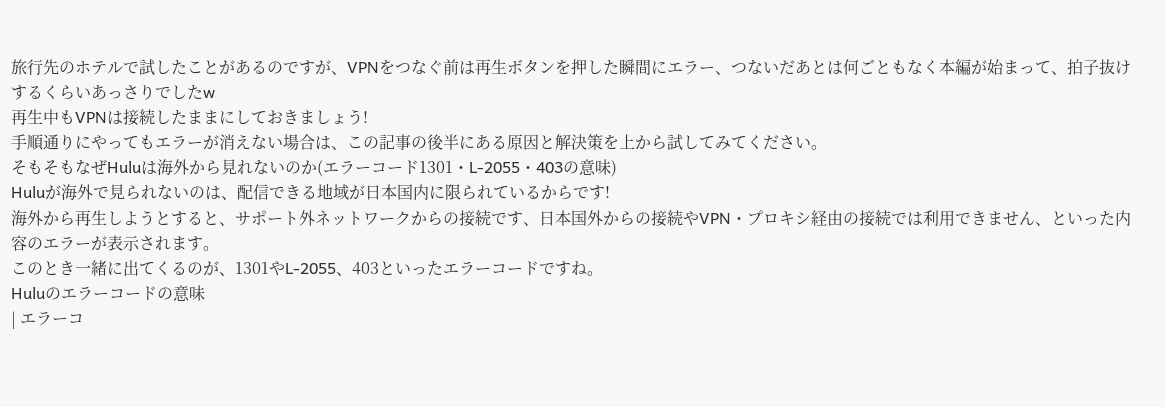旅行先のホテルで試したことがあるのですが、VPNをつなぐ前は再生ボタンを押した瞬間にエラー、つないだあとは何ごともなく本編が始まって、拍子抜けするくらいあっさりでしたw
再生中もVPNは接続したままにしておきましょう!
手順通りにやってもエラーが消えない場合は、この記事の後半にある原因と解決策を上から試してみてください。
そもそもなぜHuluは海外から見れないのか(エラーコード1301・L-2055・403の意味)
Huluが海外で見られないのは、配信できる地域が日本国内に限られているからです!
海外から再生しようとすると、サポート外ネットワークからの接続です、日本国外からの接続やVPN・プロキシ経由の接続では利用できません、といった内容のエラーが表示されます。
このとき一緒に出てくるのが、1301やL-2055、403といったエラーコードですね。
Huluのエラーコードの意味
| エラーコ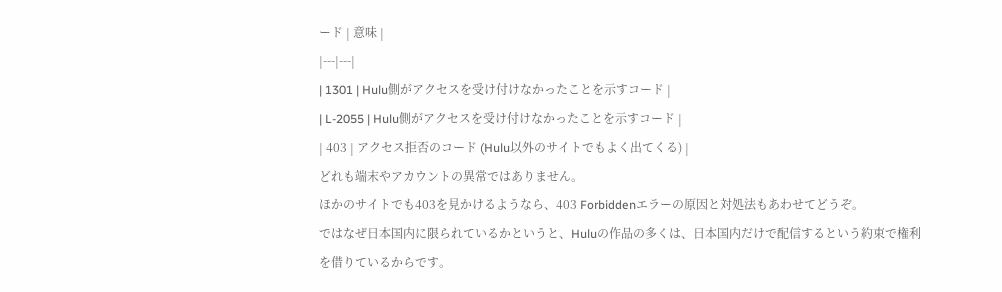ード | 意味 |
|---|---|
| 1301 | Hulu側がアクセスを受け付けなかったことを示すコード |
| L-2055 | Hulu側がアクセスを受け付けなかったことを示すコード |
| 403 | アクセス拒否のコード (Hulu以外のサイトでもよく出てくる) |
どれも端末やアカウントの異常ではありません。
ほかのサイトでも403を見かけるようなら、403 Forbiddenエラーの原因と対処法もあわせてどうぞ。
ではなぜ日本国内に限られているかというと、Huluの作品の多くは、日本国内だけで配信するという約束で権利を借りているからです。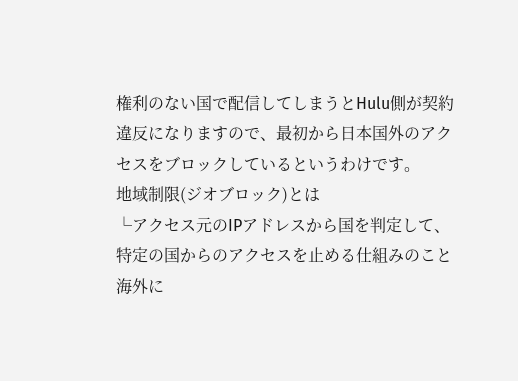権利のない国で配信してしまうとHulu側が契約違反になりますので、最初から日本国外のアクセスをブロックしているというわけです。
地域制限(ジオブロック)とは
└アクセス元のIPアドレスから国を判定して、特定の国からのアクセスを止める仕組みのこと
海外に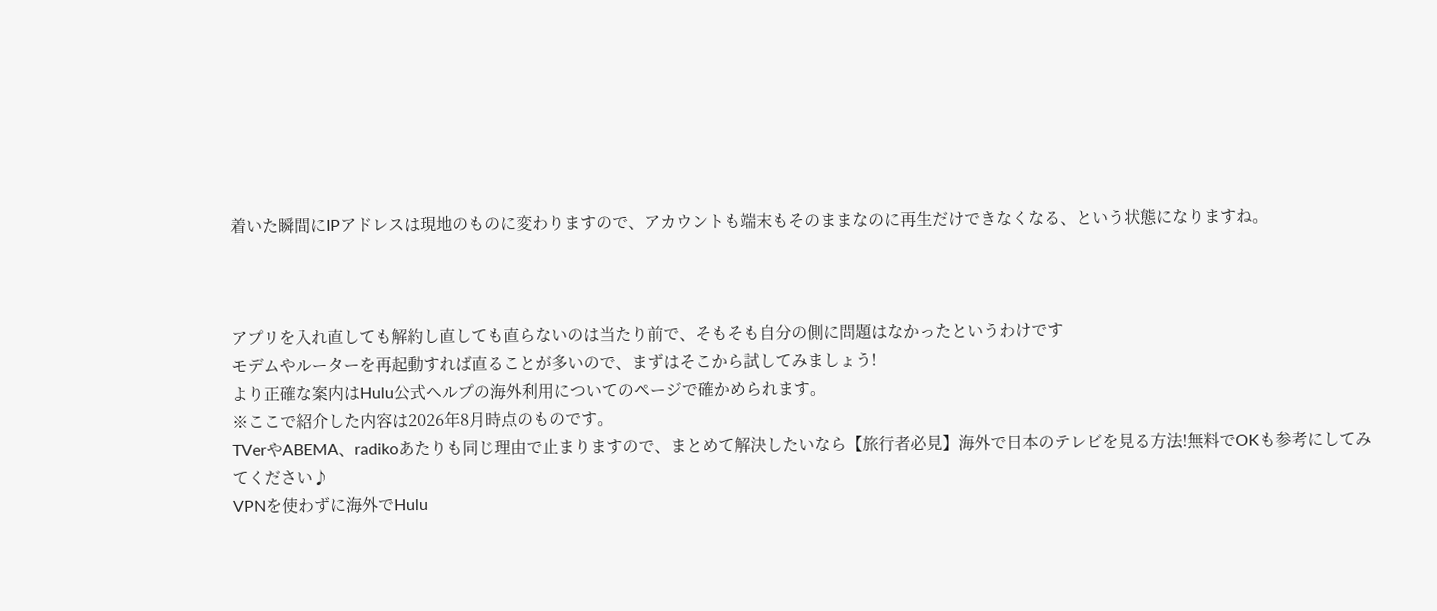着いた瞬間にIPアドレスは現地のものに変わりますので、アカウントも端末もそのままなのに再生だけできなくなる、という状態になりますね。



アプリを入れ直しても解約し直しても直らないのは当たり前で、そもそも自分の側に問題はなかったというわけです
モデムやルーターを再起動すれば直ることが多いので、まずはそこから試してみましょう!
より正確な案内はHulu公式ヘルプの海外利用についてのページで確かめられます。
※ここで紹介した内容は2026年8月時点のものです。
TVerやABEMA、radikoあたりも同じ理由で止まりますので、まとめて解決したいなら【旅行者必見】海外で日本のテレビを見る方法!無料でOKも参考にしてみてください♪
VPNを使わずに海外でHulu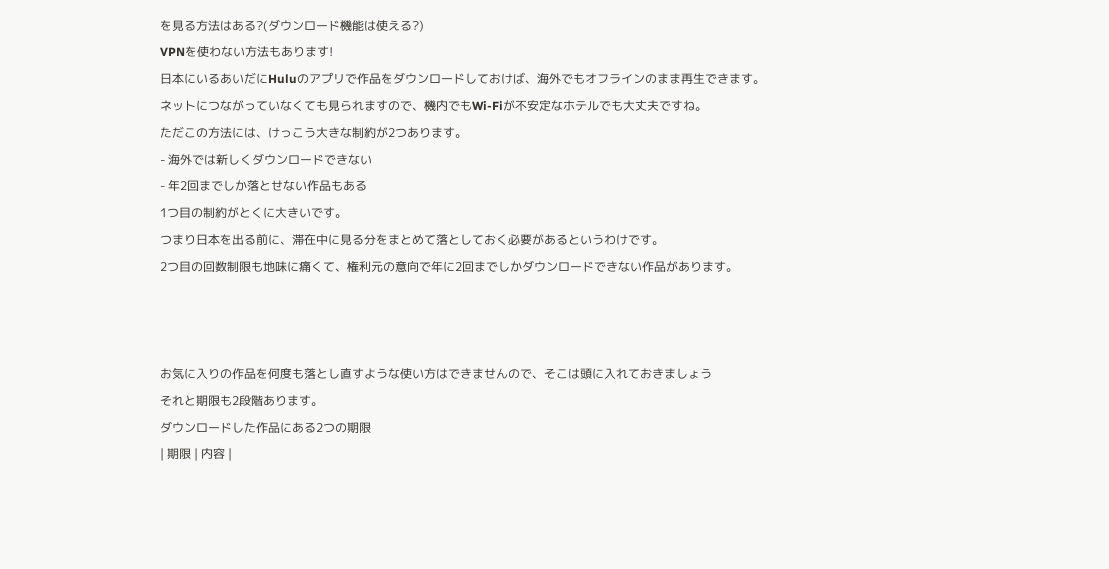を見る方法はある?(ダウンロード機能は使える?)
VPNを使わない方法もあります!
日本にいるあいだにHuluのアプリで作品をダウンロードしておけば、海外でもオフラインのまま再生できます。
ネットにつながっていなくても見られますので、機内でもWi-Fiが不安定なホテルでも大丈夫ですね。
ただこの方法には、けっこう大きな制約が2つあります。
- 海外では新しくダウンロードできない
- 年2回までしか落とせない作品もある
1つ目の制約がとくに大きいです。
つまり日本を出る前に、滞在中に見る分をまとめて落としておく必要があるというわけです。
2つ目の回数制限も地味に痛くて、権利元の意向で年に2回までしかダウンロードできない作品があります。



お気に入りの作品を何度も落とし直すような使い方はできませんので、そこは頭に入れておきましょう
それと期限も2段階あります。
ダウンロードした作品にある2つの期限
| 期限 | 内容 |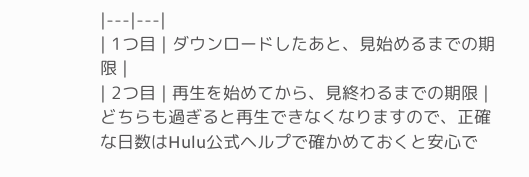|---|---|
| 1つ目 | ダウンロードしたあと、見始めるまでの期限 |
| 2つ目 | 再生を始めてから、見終わるまでの期限 |
どちらも過ぎると再生できなくなりますので、正確な日数はHulu公式ヘルプで確かめておくと安心で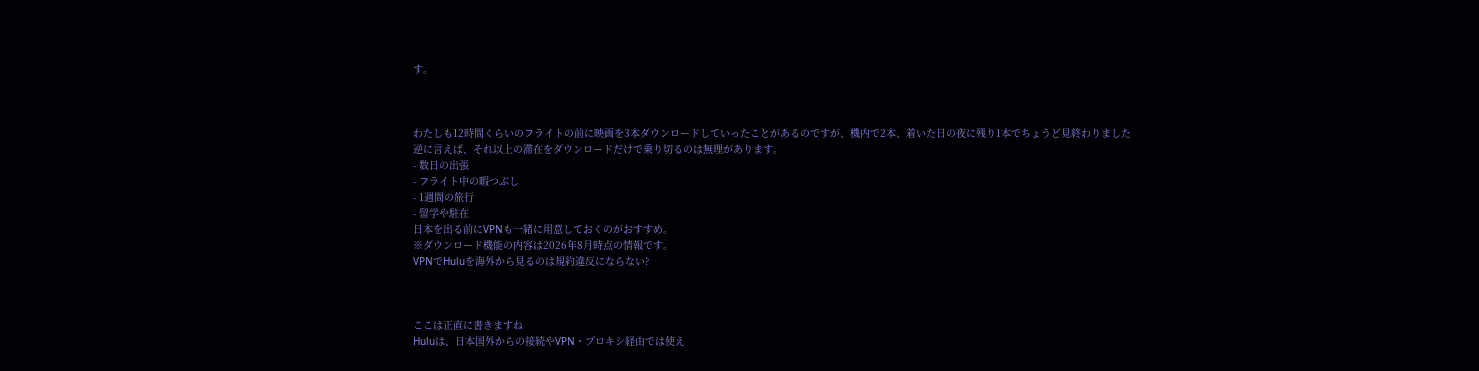す。



わたしも12時間くらいのフライトの前に映画を3本ダウンロードしていったことがあるのですが、機内で2本、着いた日の夜に残り1本でちょうど見終わりました
逆に言えば、それ以上の滞在をダウンロードだけで乗り切るのは無理があります。
- 数日の出張
- フライト中の暇つぶし
- 1週間の旅行
- 留学や駐在
日本を出る前にVPNも一緒に用意しておくのがおすすめ。
※ダウンロード機能の内容は2026年8月時点の情報です。
VPNでHuluを海外から見るのは規約違反にならない?



ここは正直に書きますね
Huluは、日本国外からの接続やVPN・プロキシ経由では使え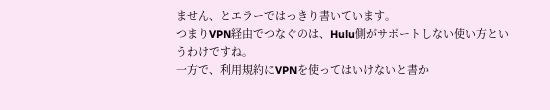ません、とエラーではっきり書いています。
つまりVPN経由でつなぐのは、Hulu側がサポートしない使い方というわけですね。
一方で、利用規約にVPNを使ってはいけないと書か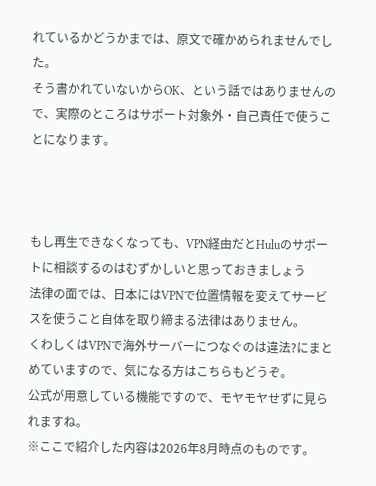れているかどうかまでは、原文で確かめられませんでした。
そう書かれていないからOK、という話ではありませんので、実際のところはサポート対象外・自己責任で使うことになります。



もし再生できなくなっても、VPN経由だとHuluのサポートに相談するのはむずかしいと思っておきましょう
法律の面では、日本にはVPNで位置情報を変えてサービスを使うこと自体を取り締まる法律はありません。
くわしくはVPNで海外サーバーにつなぐのは違法?にまとめていますので、気になる方はこちらもどうぞ。
公式が用意している機能ですので、モヤモヤせずに見られますね。
※ここで紹介した内容は2026年8月時点のものです。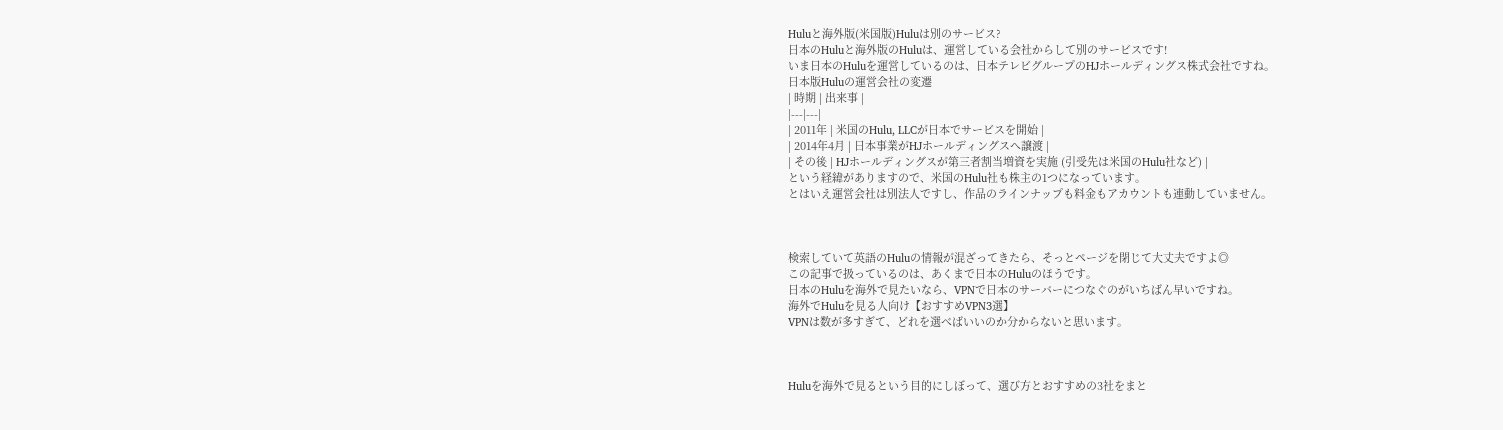Huluと海外版(米国版)Huluは別のサービス?
日本のHuluと海外版のHuluは、運営している会社からして別のサービスです!
いま日本のHuluを運営しているのは、日本テレビグループのHJホールディングス株式会社ですね。
日本版Huluの運営会社の変遷
| 時期 | 出来事 |
|---|---|
| 2011年 | 米国のHulu, LLCが日本でサービスを開始 |
| 2014年4月 | 日本事業がHJホールディングスへ譲渡 |
| その後 | HJホールディングスが第三者割当増資を実施 (引受先は米国のHulu社など) |
という経緯がありますので、米国のHulu社も株主の1つになっています。
とはいえ運営会社は別法人ですし、作品のラインナップも料金もアカウントも連動していません。



検索していて英語のHuluの情報が混ざってきたら、そっとページを閉じて大丈夫ですよ◎
この記事で扱っているのは、あくまで日本のHuluのほうです。
日本のHuluを海外で見たいなら、VPNで日本のサーバーにつなぐのがいちばん早いですね。
海外でHuluを見る人向け【おすすめVPN3選】
VPNは数が多すぎて、どれを選べばいいのか分からないと思います。



Huluを海外で見るという目的にしぼって、選び方とおすすめの3社をまと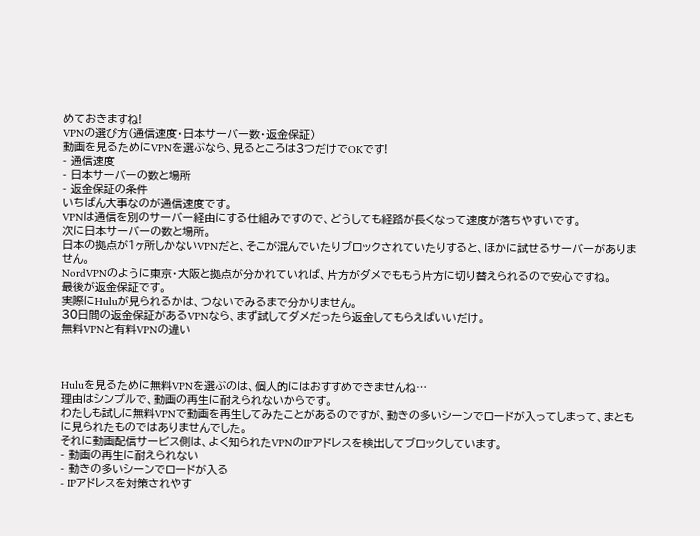めておきますね!
VPNの選び方(通信速度・日本サーバー数・返金保証)
動画を見るためにVPNを選ぶなら、見るところは3つだけでOKです!
- 通信速度
- 日本サーバーの数と場所
- 返金保証の条件
いちばん大事なのが通信速度です。
VPNは通信を別のサーバー経由にする仕組みですので、どうしても経路が長くなって速度が落ちやすいです。
次に日本サーバーの数と場所。
日本の拠点が1ヶ所しかないVPNだと、そこが混んでいたりブロックされていたりすると、ほかに試せるサーバーがありません。
NordVPNのように東京・大阪と拠点が分かれていれば、片方がダメでももう片方に切り替えられるので安心ですね。
最後が返金保証です。
実際にHuluが見られるかは、つないでみるまで分かりません。
30日間の返金保証があるVPNなら、まず試してダメだったら返金してもらえばいいだけ。
無料VPNと有料VPNの違い



Huluを見るために無料VPNを選ぶのは、個人的にはおすすめできませんね…
理由はシンプルで、動画の再生に耐えられないからです。
わたしも試しに無料VPNで動画を再生してみたことがあるのですが、動きの多いシーンでロードが入ってしまって、まともに見られたものではありませんでした。
それに動画配信サービス側は、よく知られたVPNのIPアドレスを検出してブロックしています。
- 動画の再生に耐えられない
- 動きの多いシーンでロードが入る
- IPアドレスを対策されやす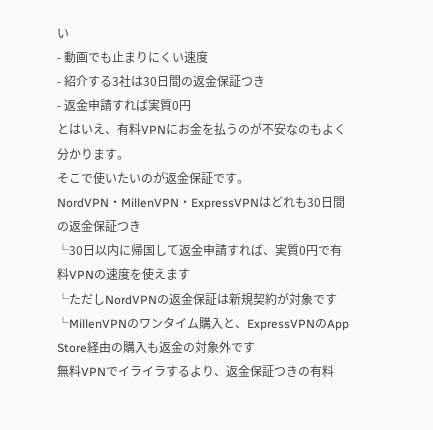い
- 動画でも止まりにくい速度
- 紹介する3社は30日間の返金保証つき
- 返金申請すれば実質0円
とはいえ、有料VPNにお金を払うのが不安なのもよく分かります。
そこで使いたいのが返金保証です。
NordVPN・MillenVPN・ExpressVPNはどれも30日間の返金保証つき
└30日以内に帰国して返金申請すれば、実質0円で有料VPNの速度を使えます
└ただしNordVPNの返金保証は新規契約が対象です
└MillenVPNのワンタイム購入と、ExpressVPNのApp Store経由の購入も返金の対象外です
無料VPNでイライラするより、返金保証つきの有料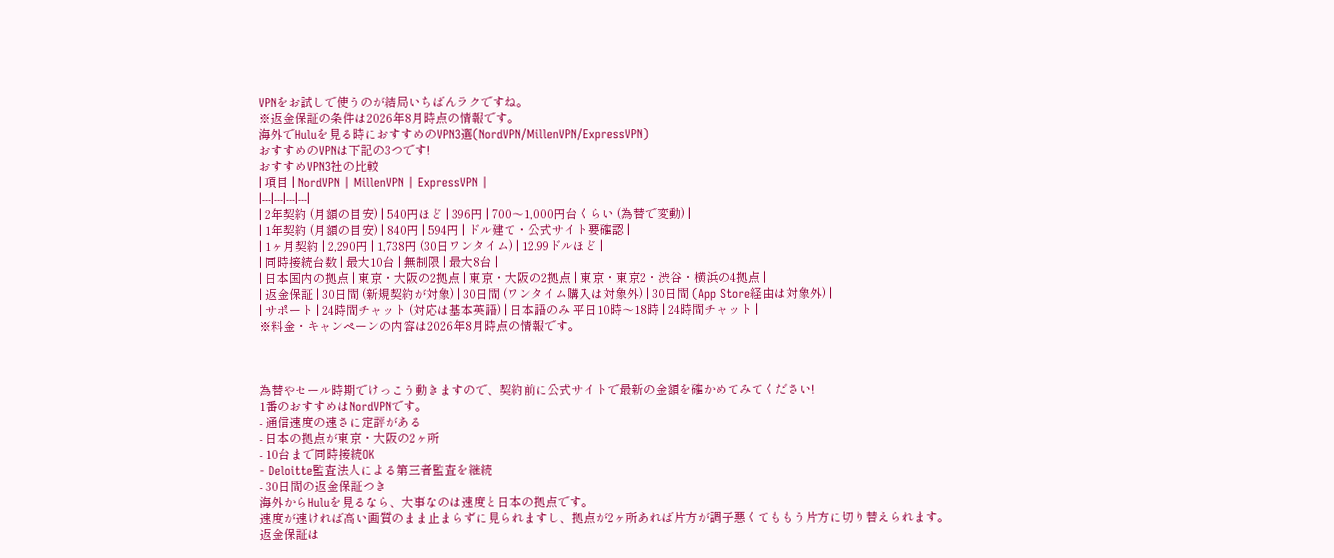VPNをお試しで使うのが結局いちばんラクですね。
※返金保証の条件は2026年8月時点の情報です。
海外でHuluを見る時におすすめのVPN3選(NordVPN/MillenVPN/ExpressVPN)
おすすめのVPNは下記の3つです!
おすすめVPN3社の比較
| 項目 | NordVPN | MillenVPN | ExpressVPN |
|---|---|---|---|
| 2年契約 (月額の目安) | 540円ほど | 396円 | 700〜1,000円台くらい (為替で変動) |
| 1年契約 (月額の目安) | 840円 | 594円 | ドル建て・公式サイト要確認 |
| 1ヶ月契約 | 2,290円 | 1,738円 (30日ワンタイム) | 12.99ドルほど |
| 同時接続台数 | 最大10台 | 無制限 | 最大8台 |
| 日本国内の拠点 | 東京・大阪の2拠点 | 東京・大阪の2拠点 | 東京・東京2・渋谷・横浜の4拠点 |
| 返金保証 | 30日間 (新規契約が対象) | 30日間 (ワンタイム購入は対象外) | 30日間 (App Store経由は対象外) |
| サポート | 24時間チャット (対応は基本英語) | 日本語のみ 平日10時〜18時 | 24時間チャット |
※料金・キャンペーンの内容は2026年8月時点の情報です。



為替やセール時期でけっこう動きますので、契約前に公式サイトで最新の金額を確かめてみてください!
1番のおすすめはNordVPNです。
- 通信速度の速さに定評がある
- 日本の拠点が東京・大阪の2ヶ所
- 10台まで同時接続OK
- Deloitte監査法人による第三者監査を継続
- 30日間の返金保証つき
海外からHuluを見るなら、大事なのは速度と日本の拠点です。
速度が速ければ高い画質のまま止まらずに見られますし、拠点が2ヶ所あれば片方が調子悪くてももう片方に切り替えられます。
返金保証は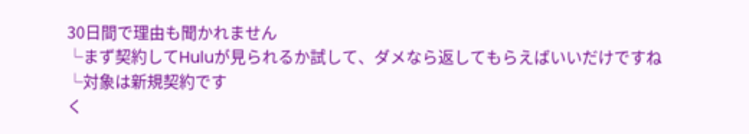30日間で理由も聞かれません
└まず契約してHuluが見られるか試して、ダメなら返してもらえばいいだけですね
└対象は新規契約です
く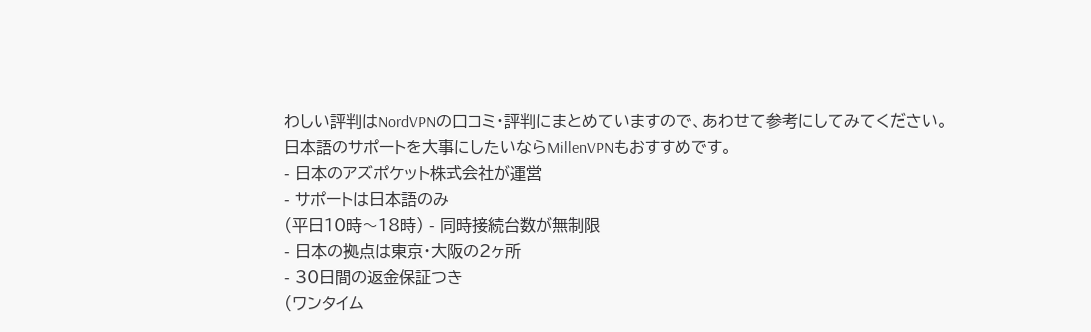わしい評判はNordVPNの口コミ・評判にまとめていますので、あわせて参考にしてみてください。
日本語のサポートを大事にしたいならMillenVPNもおすすめです。
- 日本のアズポケット株式会社が運営
- サポートは日本語のみ
(平日10時〜18時) - 同時接続台数が無制限
- 日本の拠点は東京・大阪の2ヶ所
- 30日間の返金保証つき
(ワンタイム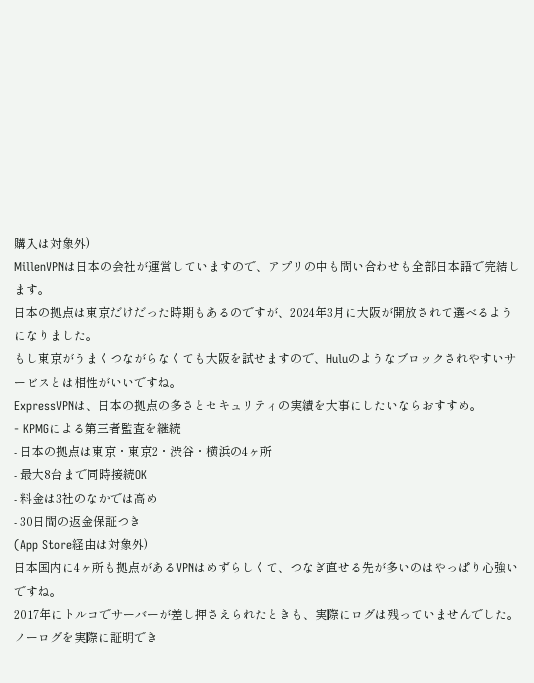購入は対象外)
MillenVPNは日本の会社が運営していますので、アプリの中も問い合わせも全部日本語で完結します。
日本の拠点は東京だけだった時期もあるのですが、2024年3月に大阪が開放されて選べるようになりました。
もし東京がうまくつながらなくても大阪を試せますので、Huluのようなブロックされやすいサービスとは相性がいいですね。
ExpressVPNは、日本の拠点の多さとセキュリティの実績を大事にしたいならおすすめ。
- KPMGによる第三者監査を継続
- 日本の拠点は東京・東京2・渋谷・横浜の4ヶ所
- 最大8台まで同時接続OK
- 料金は3社のなかでは高め
- 30日間の返金保証つき
(App Store経由は対象外)
日本国内に4ヶ所も拠点があるVPNはめずらしくて、つなぎ直せる先が多いのはやっぱり心強いですね。
2017年にトルコでサーバーが差し押さえられたときも、実際にログは残っていませんでした。
ノーログを実際に証明でき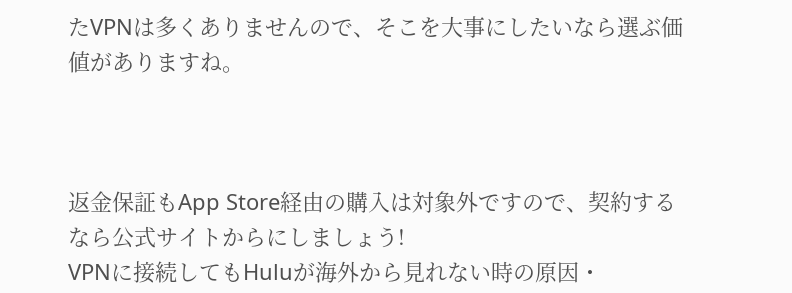たVPNは多くありませんので、そこを大事にしたいなら選ぶ価値がありますね。



返金保証もApp Store経由の購入は対象外ですので、契約するなら公式サイトからにしましょう!
VPNに接続してもHuluが海外から見れない時の原因・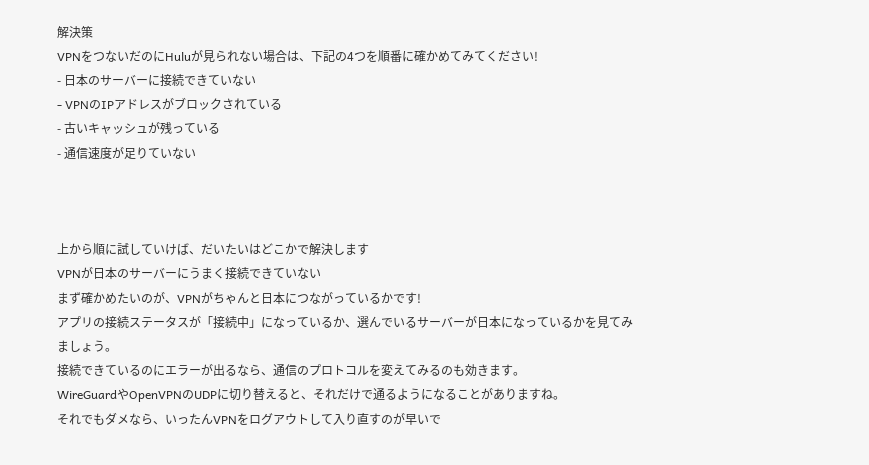解決策
VPNをつないだのにHuluが見られない場合は、下記の4つを順番に確かめてみてください!
- 日本のサーバーに接続できていない
- VPNのIPアドレスがブロックされている
- 古いキャッシュが残っている
- 通信速度が足りていない



上から順に試していけば、だいたいはどこかで解決します
VPNが日本のサーバーにうまく接続できていない
まず確かめたいのが、VPNがちゃんと日本につながっているかです!
アプリの接続ステータスが「接続中」になっているか、選んでいるサーバーが日本になっているかを見てみましょう。
接続できているのにエラーが出るなら、通信のプロトコルを変えてみるのも効きます。
WireGuardやOpenVPNのUDPに切り替えると、それだけで通るようになることがありますね。
それでもダメなら、いったんVPNをログアウトして入り直すのが早いで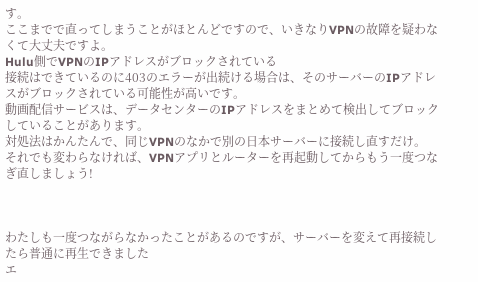す。
ここまでで直ってしまうことがほとんどですので、いきなりVPNの故障を疑わなくて大丈夫ですよ。
Hulu側でVPNのIPアドレスがブロックされている
接続はできているのに403のエラーが出続ける場合は、そのサーバーのIPアドレスがブロックされている可能性が高いです。
動画配信サービスは、データセンターのIPアドレスをまとめて検出してブロックしていることがあります。
対処法はかんたんで、同じVPNのなかで別の日本サーバーに接続し直すだけ。
それでも変わらなければ、VPNアプリとルーターを再起動してからもう一度つなぎ直しましょう!



わたしも一度つながらなかったことがあるのですが、サーバーを変えて再接続したら普通に再生できました
エ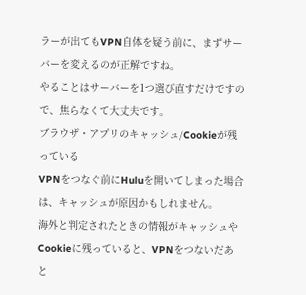ラーが出てもVPN自体を疑う前に、まずサーバーを変えるのが正解ですね。
やることはサーバーを1つ選び直すだけですので、焦らなくて大丈夫です。
ブラウザ・アプリのキャッシュ/Cookieが残っている
VPNをつなぐ前にHuluを開いてしまった場合は、キャッシュが原因かもしれません。
海外と判定されたときの情報がキャッシュやCookieに残っていると、VPNをつないだあと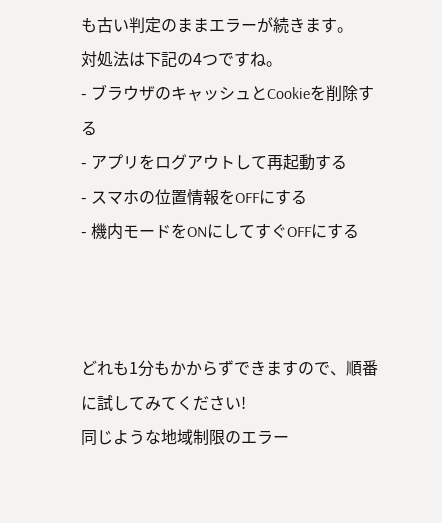も古い判定のままエラーが続きます。
対処法は下記の4つですね。
- ブラウザのキャッシュとCookieを削除する
- アプリをログアウトして再起動する
- スマホの位置情報をOFFにする
- 機内モードをONにしてすぐOFFにする



どれも1分もかからずできますので、順番に試してみてください!
同じような地域制限のエラー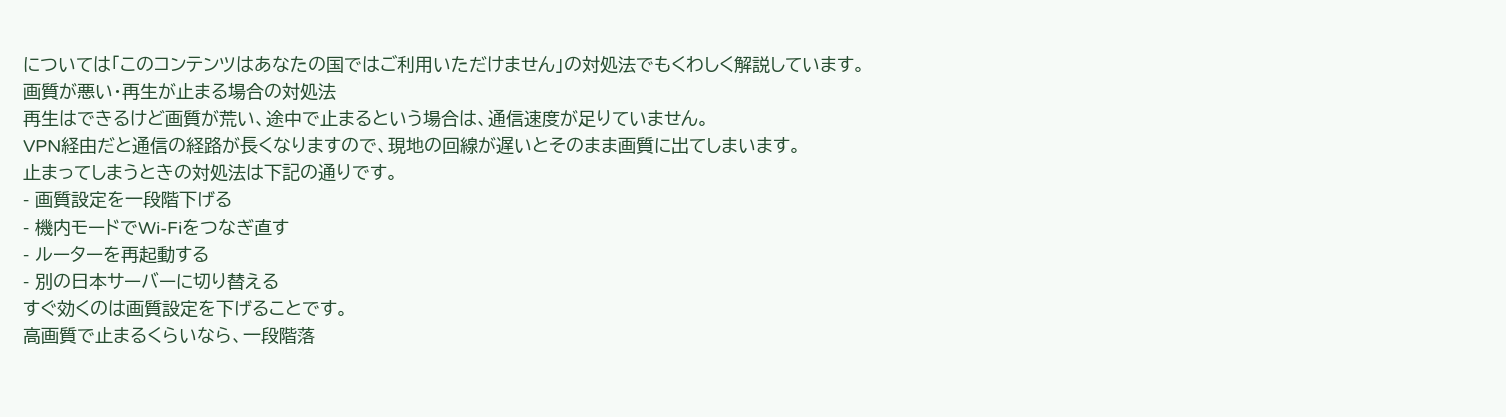については「このコンテンツはあなたの国ではご利用いただけません」の対処法でもくわしく解説しています。
画質が悪い・再生が止まる場合の対処法
再生はできるけど画質が荒い、途中で止まるという場合は、通信速度が足りていません。
VPN経由だと通信の経路が長くなりますので、現地の回線が遅いとそのまま画質に出てしまいます。
止まってしまうときの対処法は下記の通りです。
- 画質設定を一段階下げる
- 機内モードでWi-Fiをつなぎ直す
- ルーターを再起動する
- 別の日本サーバーに切り替える
すぐ効くのは画質設定を下げることです。
高画質で止まるくらいなら、一段階落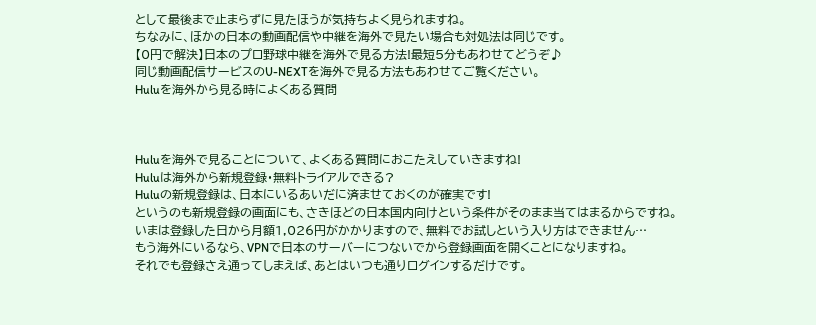として最後まで止まらずに見たほうが気持ちよく見られますね。
ちなみに、ほかの日本の動画配信や中継を海外で見たい場合も対処法は同じです。
【0円で解決】日本のプロ野球中継を海外で見る方法!最短5分もあわせてどうぞ♪
同じ動画配信サービスのU-NEXTを海外で見る方法もあわせてご覧ください。
Huluを海外から見る時によくある質問



Huluを海外で見ることについて、よくある質問におこたえしていきますね!
Huluは海外から新規登録・無料トライアルできる?
Huluの新規登録は、日本にいるあいだに済ませておくのが確実です!
というのも新規登録の画面にも、さきほどの日本国内向けという条件がそのまま当てはまるからですね。
いまは登録した日から月額1,026円がかかりますので、無料でお試しという入り方はできません…
もう海外にいるなら、VPNで日本のサーバーにつないでから登録画面を開くことになりますね。
それでも登録さえ通ってしまえば、あとはいつも通りログインするだけです。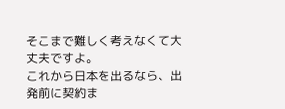そこまで難しく考えなくて大丈夫ですよ。
これから日本を出るなら、出発前に契約ま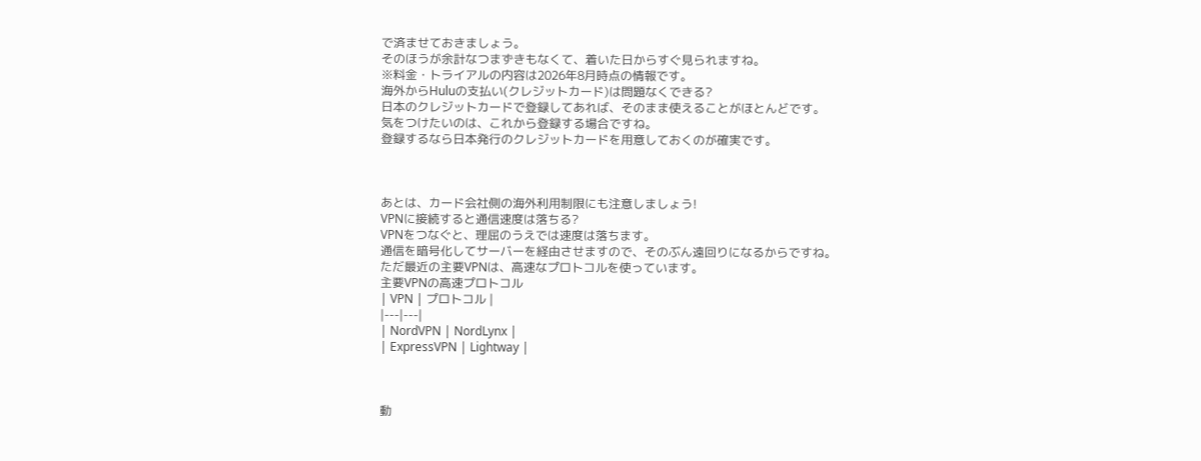で済ませておきましょう。
そのほうが余計なつまずきもなくて、着いた日からすぐ見られますね。
※料金・トライアルの内容は2026年8月時点の情報です。
海外からHuluの支払い(クレジットカード)は問題なくできる?
日本のクレジットカードで登録してあれば、そのまま使えることがほとんどです。
気をつけたいのは、これから登録する場合ですね。
登録するなら日本発行のクレジットカードを用意しておくのが確実です。



あとは、カード会社側の海外利用制限にも注意しましょう!
VPNに接続すると通信速度は落ちる?
VPNをつなぐと、理屈のうえでは速度は落ちます。
通信を暗号化してサーバーを経由させますので、そのぶん遠回りになるからですね。
ただ最近の主要VPNは、高速なプロトコルを使っています。
主要VPNの高速プロトコル
| VPN | プロトコル |
|---|---|
| NordVPN | NordLynx |
| ExpressVPN | Lightway |



動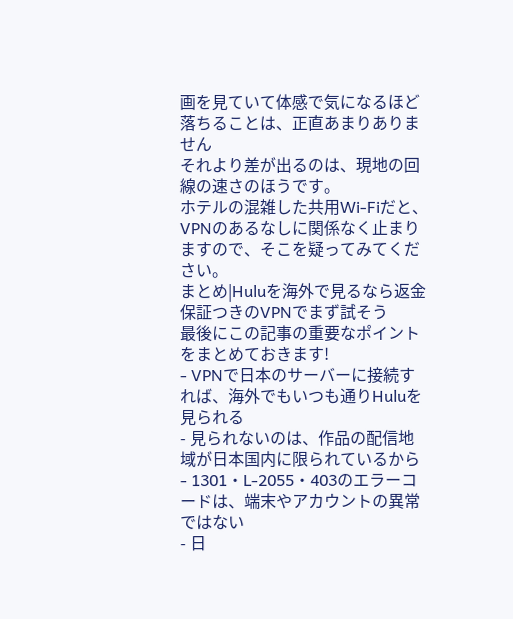画を見ていて体感で気になるほど落ちることは、正直あまりありません
それより差が出るのは、現地の回線の速さのほうです。
ホテルの混雑した共用Wi-Fiだと、VPNのあるなしに関係なく止まりますので、そこを疑ってみてください。
まとめ|Huluを海外で見るなら返金保証つきのVPNでまず試そう
最後にこの記事の重要なポイントをまとめておきます!
- VPNで日本のサーバーに接続すれば、海外でもいつも通りHuluを見られる
- 見られないのは、作品の配信地域が日本国内に限られているから
- 1301・L-2055・403のエラーコードは、端末やアカウントの異常ではない
- 日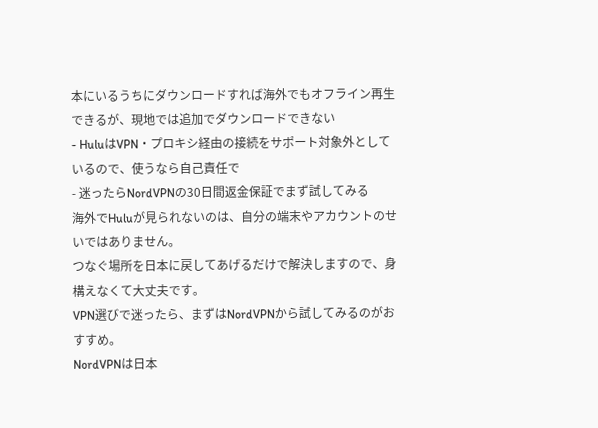本にいるうちにダウンロードすれば海外でもオフライン再生できるが、現地では追加でダウンロードできない
- HuluはVPN・プロキシ経由の接続をサポート対象外としているので、使うなら自己責任で
- 迷ったらNordVPNの30日間返金保証でまず試してみる
海外でHuluが見られないのは、自分の端末やアカウントのせいではありません。
つなぐ場所を日本に戻してあげるだけで解決しますので、身構えなくて大丈夫です。
VPN選びで迷ったら、まずはNordVPNから試してみるのがおすすめ。
NordVPNは日本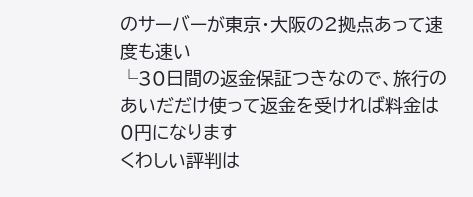のサーバーが東京・大阪の2拠点あって速度も速い
└30日間の返金保証つきなので、旅行のあいだだけ使って返金を受ければ料金は0円になります
くわしい評判は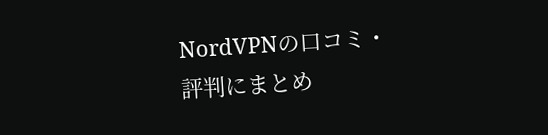NordVPNの口コミ・評判にまとめ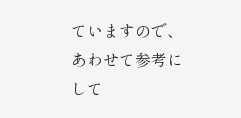ていますので、あわせて参考にして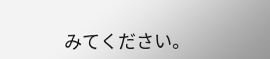みてください。